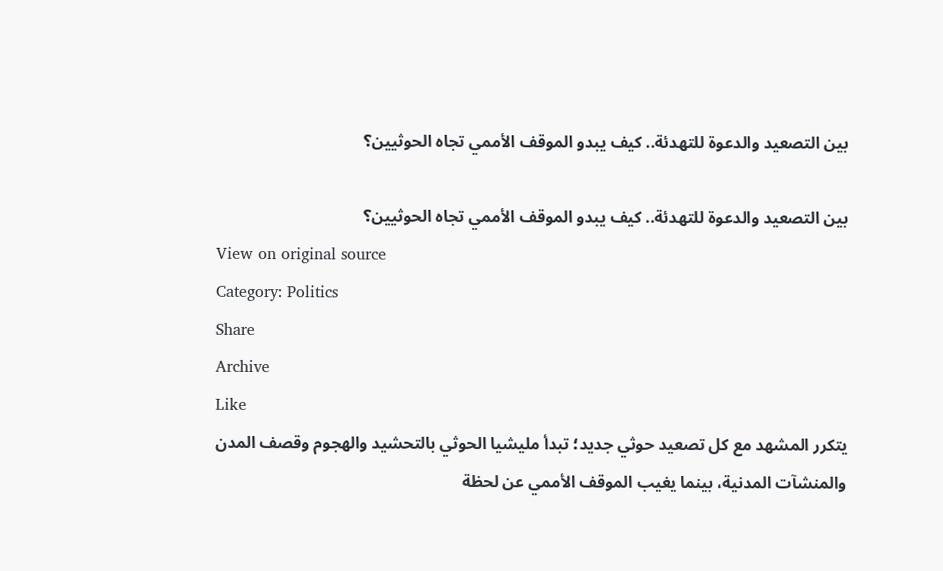بين التصعيد والدعوة للتهدئة.. كيف يبدو الموقف الأممي تجاه الحوثيين؟

بين التصعيد والدعوة للتهدئة.. كيف يبدو الموقف الأممي تجاه الحوثيين؟
View on original source
Category: Politics
Share
Archive
Like
يتكرر المشهد مع كل تصعيد حوثي جديد؛ تبدأ مليشيا الحوثي بالتحشيد والهجوم وقصف المدن والمنشآت المدنية، بينما يغيب الموقف الأممي عن لحظة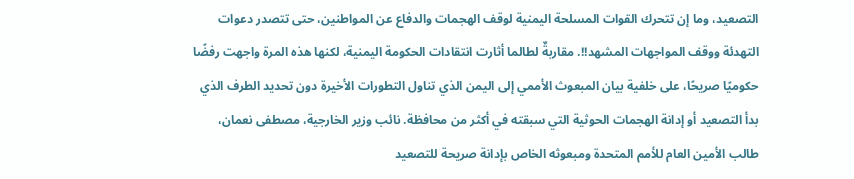التصعيد، وما إن تتحرك القوات المسلحة اليمنية لوقف الهجمات والدفاع عن المواطنين، حتى تتصدر دعوات التهدئة ووقف المواجهات المشهد!!. مقاربةٌ لطالما أثارت انتقادات الحكومة اليمنية، لكنها هذه المرة واجهت رفضًا حكوميًا صريحًا، على خلفية بيان المبعوث الأممي إلى اليمن الذي تناول التطورات الأخيرة دون تحديد الطرف الذي بدأ التصعيد أو إدانة الهجمات الحوثية التي سبقته في أكثر من محافظة. نائب وزير الخارجية، مصطفى نعمان، طالب الأمين العام للأمم المتحدة ومبعوثه الخاص بإدانة صريحة للتصعيد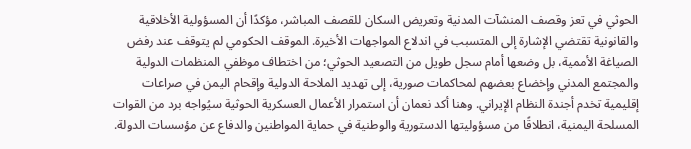الحوثي في تعز وقصف المنشآت المدنية وتعريض السكان للقصف المباشر، مؤكدًا أن المسؤولية الأخلاقية والقانونية تقتضي الإشارة إلى المتسبب في اندلاع المواجهات الأخيرة. الموقف الحكومي لم يتوقف عند رفض الصياغة الأممية، بل وضعها أمام سجل طويل من التصعيد الحوثي؛ من اختطاف موظفي المنظمات الدولية والمجتمع المدني وإخضاع بعضهم لمحاكمات صورية، إلى تهديد الملاحة الدولية وإقحام اليمن في صراعات إقليمية تخدم أجندة النظام الإيراني. وهنا أكد نعمان أن استمرار الأعمال العسكرية الحوثية سيُواجه برد من القوات المسلحة اليمنية، انطلاقًا من مسؤوليتها الدستورية والوطنية في حماية المواطنين والدفاع عن مؤسسات الدولة.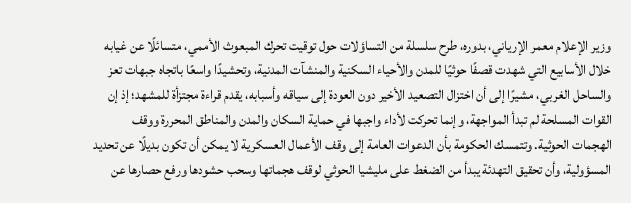وزير الإعلام معمر الإرياني، بدوره، طرح سلسلة من التساؤلات حول توقيت تحرك المبعوث الأممي، متسائلًا عن غيابه خلال الأسابيع التي شهدت قصفًا حوثيًا للمدن والأحياء السكنية والمنشآت المدنية، وتحشيدًا واسعًا باتجاه جبهات تعز والساحل الغربي، مشيرًا إلى أن اختزال التصعيد الأخير دون العودة إلى سياقه وأسبابه، يقدم قراءة مجتزأة للمشهد؛ إذ إن القوات المسلحة لم تبدأ المواجهة، وإنما تحركت لأداء واجبها في حماية السكان والمدن والمناطق المحررة ووقف الهجمات الحوثية. وتتمسك الحكومة بأن الدعوات العامة إلى وقف الأعمال العسكرية لا يمكن أن تكون بديلًا عن تحديد المسؤولية، وأن تحقيق التهدئة يبدأ من الضغط على مليشيا الحوثي لوقف هجماتها وسحب حشودها ورفع حصارها عن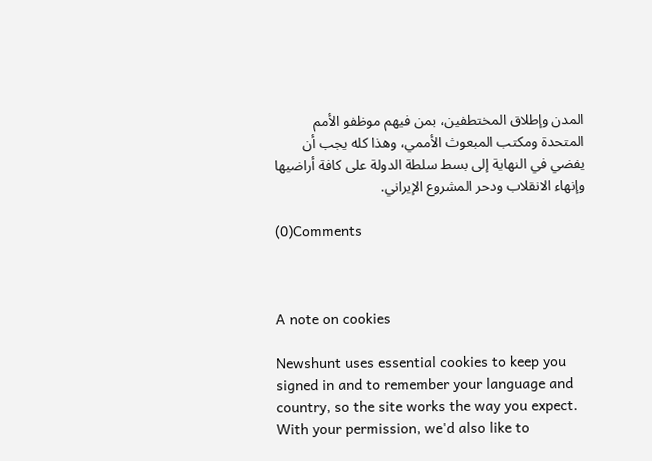المدن وإطلاق المختطفين، بمن فيهم موظفو الأمم المتحدة ومكتب المبعوث الأممي، وهذا كله يجب أن يفضي في النهاية إلى بسط سلطة الدولة على كافة أراضيها وإنهاء الانقلاب ودحر المشروع الإيراني.

(0)Comments



A note on cookies

Newshunt uses essential cookies to keep you signed in and to remember your language and country, so the site works the way you expect. With your permission, we'd also like to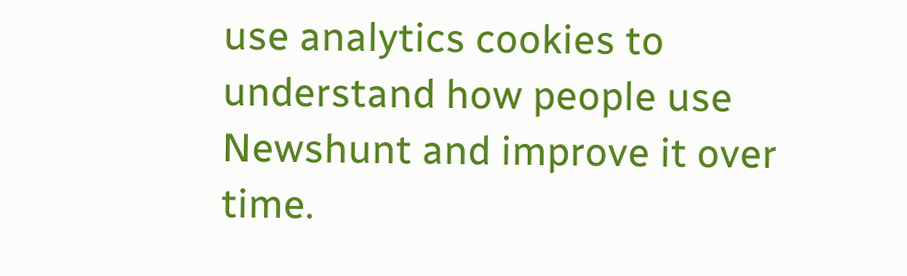use analytics cookies to understand how people use Newshunt and improve it over time.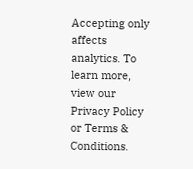Accepting only affects analytics. To learn more, view our Privacy Policy or Terms & Conditions.